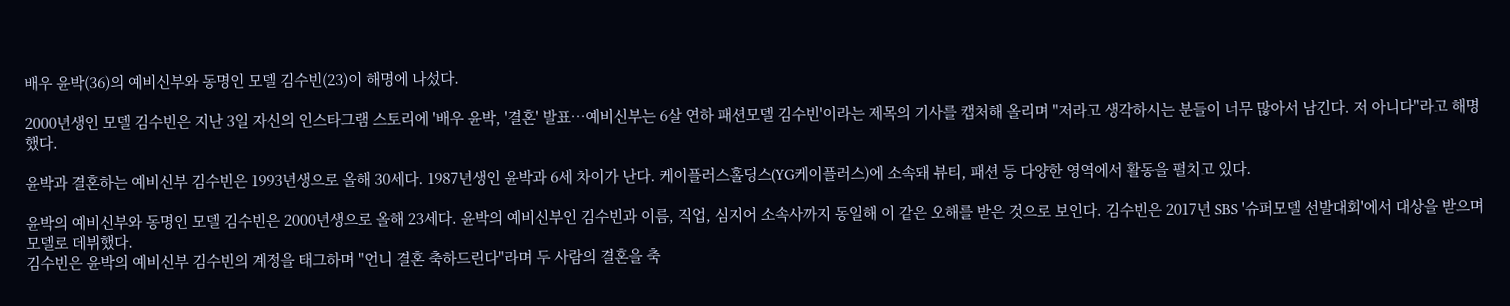배우 윤박(36)의 예비신부와 동명인 모델 김수빈(23)이 해명에 나섰다.

2000년생인 모델 김수빈은 지난 3일 자신의 인스타그램 스토리에 '배우 윤박, '결혼' 발표…예비신부는 6살 연하 패션모델 김수빈'이라는 제목의 기사를 캡처해 올리며 "저라고 생각하시는 분들이 너무 많아서 남긴다. 저 아니다"라고 해명했다.

윤박과 결혼하는 예비신부 김수빈은 1993년생으로 올해 30세다. 1987년생인 윤박과 6세 차이가 난다. 케이플러스홀딩스(YG케이플러스)에 소속돼 뷰티, 패션 등 다양한 영역에서 활동을 펼치고 있다.

윤박의 예비신부와 동명인 모델 김수빈은 2000년생으로 올해 23세다. 윤박의 예비신부인 김수빈과 이름, 직업, 심지어 소속사까지 동일해 이 같은 오해를 받은 것으로 보인다. 김수빈은 2017년 SBS '슈퍼모델 선발대회'에서 대상을 받으며 모델로 데뷔했다.
김수빈은 윤박의 예비신부 김수빈의 계정을 태그하며 "언니 결혼 축하드린다"라며 두 사람의 결혼을 축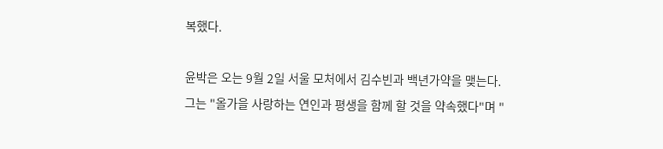복했다.

윤박은 오는 9월 2일 서울 모처에서 김수빈과 백년가약을 맺는다. 그는 "올가을 사랑하는 연인과 평생을 함께 할 것을 약속했다"며 "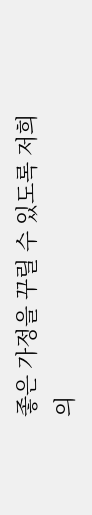좋은 가정을 꾸릴 수 있도록 저희의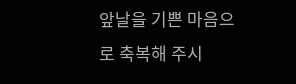앞날을 기쁜 마음으로 축복해 주시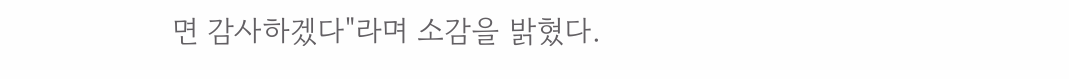면 감사하겠다"라며 소감을 밝혔다.